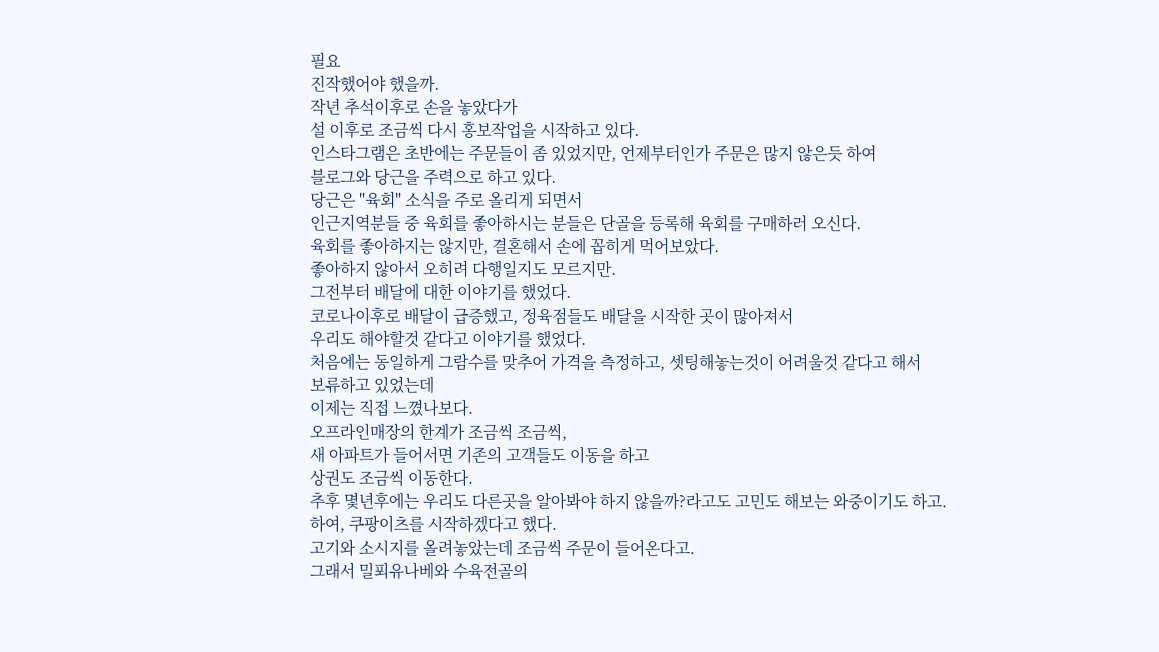필요
진작했어야 했을까.
작년 추석이후로 손을 놓았다가
설 이후로 조금씩 다시 홍보작업을 시작하고 있다.
인스타그램은 초반에는 주문들이 좀 있었지만, 언제부터인가 주문은 많지 않은듯 하여
블로그와 당근을 주력으로 하고 있다.
당근은 "육회" 소식을 주로 올리게 되면서
인근지역분들 중 육회를 좋아하시는 분들은 단골을 등록해 육회를 구매하러 오신다.
육회를 좋아하지는 않지만, 결혼해서 손에 꼽히게 먹어보았다.
좋아하지 않아서 오히려 다행일지도 모르지만.
그전부터 배달에 대한 이야기를 했었다.
코로나이후로 배달이 급증했고, 정육점들도 배달을 시작한 곳이 많아져서
우리도 해야할것 같다고 이야기를 했었다.
처음에는 동일하게 그람수를 맞추어 가격을 측정하고, 셋팅해놓는것이 어려울것 같다고 해서
보류하고 있었는데
이제는 직접 느꼈나보다.
오프라인매장의 한계가 조금씩 조금씩,
새 아파트가 들어서면 기존의 고객들도 이동을 하고
상권도 조금씩 이동한다.
추후 몇년후에는 우리도 다른곳을 알아봐야 하지 않을까?라고도 고민도 해보는 와중이기도 하고.
하여, 쿠팡이츠를 시작하겠다고 했다.
고기와 소시지를 올려놓았는데 조금씩 주문이 들어온다고.
그래서 밀푀유나베와 수육전골의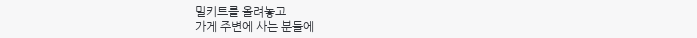밀키트를 올려놓고
가게 주변에 사는 분들에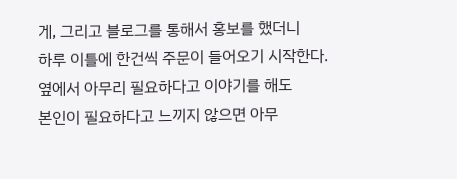게, 그리고 블로그를 통해서 홍보를 했더니
하루 이틀에 한건씩 주문이 들어오기 시작한다.
옆에서 아무리 필요하다고 이야기를 해도
본인이 필요하다고 느끼지 않으면 아무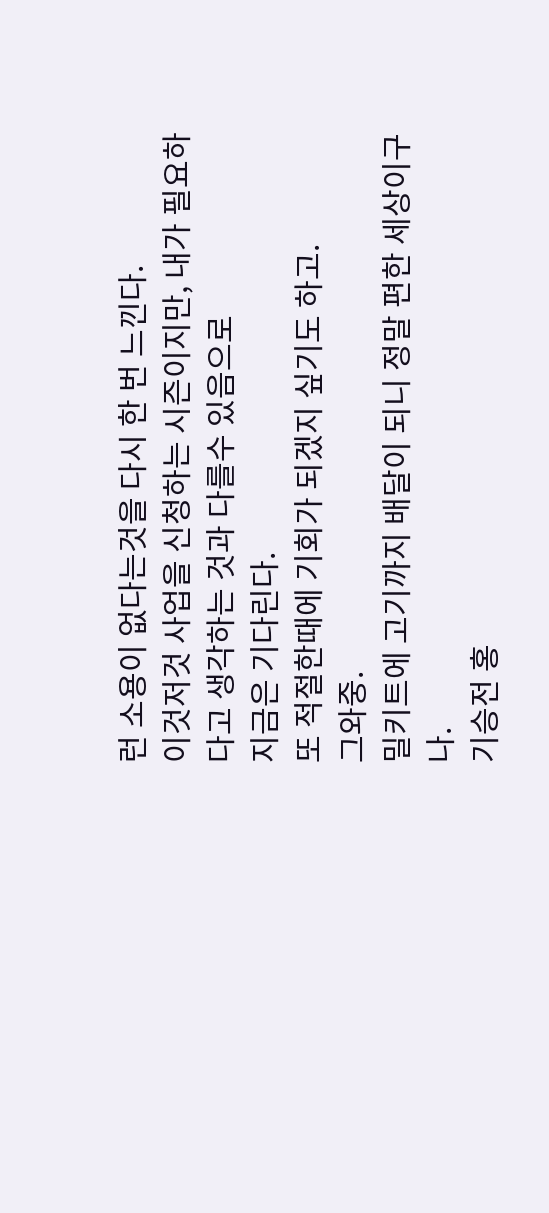런 소용이 없다는것을 다시 한 번 느낀다.
이것저것 사업을 신청하는 시즌이지만, 내가 필요하다고 생각하는 것과 다를수 있음으로
지금은 기다린다.
또 적절한때에 기회가 되겠지 싶기도 하고.
그와중.
밀키트에 고기까지 배달이 되니 정말 편한 세상이구나.
기승전 홍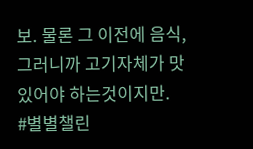보. 물론 그 이전에 음식, 그러니까 고기자체가 맛있어야 하는것이지만.
#별별챌린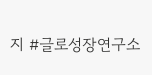지 #글로성장연구소